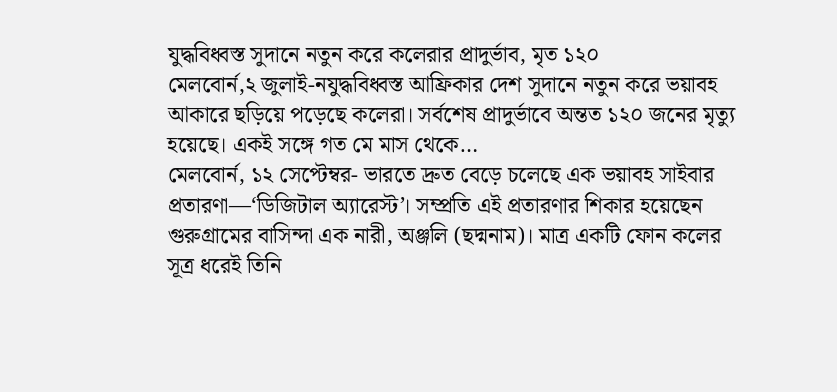যুদ্ধবিধ্বস্ত সুদানে নতুন করে কলেরার প্রাদুর্ভাব, মৃত ১২০
মেলবোর্ন,২ জুলাই-নযুদ্ধবিধ্বস্ত আফ্রিকার দেশ সুদানে নতুন করে ভয়াবহ আকারে ছড়িয়ে পড়েছে কলেরা। সর্বশেষ প্রাদুর্ভাবে অন্তত ১২০ জনের মৃত্যু হয়েছে। একই সঙ্গে গত মে মাস থেকে…
মেলবোর্ন, ১২ সেপ্টেম্বর- ভারতে দ্রুত বেড়ে চলেছে এক ভয়াবহ সাইবার প্রতারণা—‘ডিজিটাল অ্যারেস্ট’। সম্প্রতি এই প্রতারণার শিকার হয়েছেন গুরুগ্রামের বাসিন্দা এক নারী, অঞ্জলি (ছদ্মনাম)। মাত্র একটি ফোন কলের সূত্র ধরেই তিনি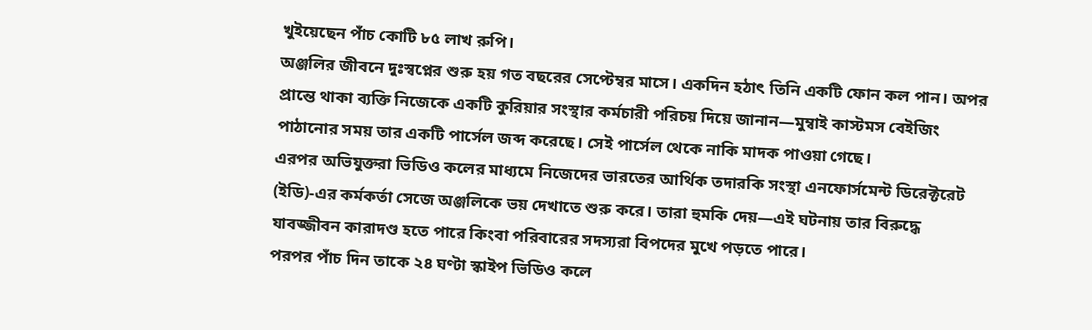খুইয়েছেন পাঁচ কোটি ৮৫ লাখ রুপি।
অঞ্জলির জীবনে দুঃস্বপ্নের শুরু হয় গত বছরের সেপ্টেম্বর মাসে। একদিন হঠাৎ তিনি একটি ফোন কল পান। অপর প্রান্তে থাকা ব্যক্তি নিজেকে একটি কুরিয়ার সংস্থার কর্মচারী পরিচয় দিয়ে জানান—মুম্বাই কাস্টমস বেইজিং পাঠানোর সময় তার একটি পার্সেল জব্দ করেছে। সেই পার্সেল থেকে নাকি মাদক পাওয়া গেছে।
এরপর অভিযুক্তরা ভিডিও কলের মাধ্যমে নিজেদের ভারতের আর্থিক তদারকি সংস্থা এনফোর্সমেন্ট ডিরেক্টরেট (ইডি)-এর কর্মকর্তা সেজে অঞ্জলিকে ভয় দেখাতে শুরু করে। তারা হুমকি দেয়—এই ঘটনায় তার বিরুদ্ধে যাবজ্জীবন কারাদণ্ড হতে পারে কিংবা পরিবারের সদস্যরা বিপদের মুখে পড়তে পারে।
পরপর পাঁচ দিন তাকে ২৪ ঘণ্টা স্কাইপ ভিডিও কলে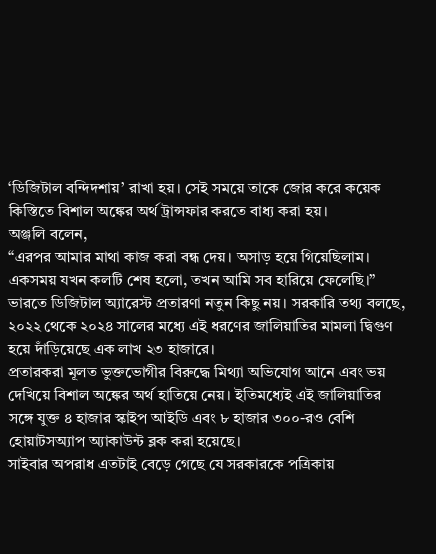‘ডিজিটাল বন্দিদশায়’ রাখা হয়। সেই সময়ে তাকে জোর করে কয়েক কিস্তিতে বিশাল অঙ্কের অর্থ ট্রান্সফার করতে বাধ্য করা হয়।
অঞ্জলি বলেন,
“এরপর আমার মাথা কাজ করা বন্ধ দেয়। অসাড় হয়ে গিয়েছিলাম। একসময় যখন কলটি শেষ হলো, তখন আমি সব হারিয়ে ফেলেছি।”
ভারতে ডিজিটাল অ্যারেস্ট প্রতারণা নতুন কিছু নয়। সরকারি তথ্য বলছে, ২০২২ থেকে ২০২৪ সালের মধ্যে এই ধরণের জালিয়াতির মামলা দ্বিগুণ হয়ে দাঁড়িয়েছে এক লাখ ২৩ হাজারে।
প্রতারকরা মূলত ভুক্তভোগীর বিরুদ্ধে মিথ্যা অভিযোগ আনে এবং ভয় দেখিয়ে বিশাল অঙ্কের অর্থ হাতিয়ে নেয়। ইতিমধ্যেই এই জালিয়াতির সঙ্গে যুক্ত ৪ হাজার স্কাইপ আইডি এবং ৮ হাজার ৩০০-রও বেশি হোয়াটসঅ্যাপ অ্যাকাউন্ট ব্লক করা হয়েছে।
সাইবার অপরাধ এতটাই বেড়ে গেছে যে সরকারকে পত্রিকায়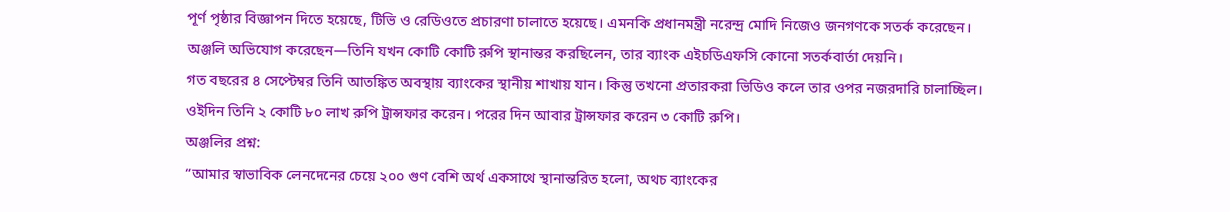পূর্ণ পৃষ্ঠার বিজ্ঞাপন দিতে হয়েছে, টিভি ও রেডিওতে প্রচারণা চালাতে হয়েছে। এমনকি প্রধানমন্ত্রী নরেন্দ্র মোদি নিজেও জনগণকে সতর্ক করেছেন।
অঞ্জলি অভিযোগ করেছেন—তিনি যখন কোটি কোটি রুপি স্থানান্তর করছিলেন, তার ব্যাংক এইচডিএফসি কোনো সতর্কবার্তা দেয়নি।
গত বছরের ৪ সেপ্টেম্বর তিনি আতঙ্কিত অবস্থায় ব্যাংকের স্থানীয় শাখায় যান। কিন্তু তখনো প্রতারকরা ভিডিও কলে তার ওপর নজরদারি চালাচ্ছিল। ওইদিন তিনি ২ কোটি ৮০ লাখ রুপি ট্রান্সফার করেন। পরের দিন আবার ট্রান্সফার করেন ৩ কোটি রুপি।
অঞ্জলির প্রশ্ন:
“আমার স্বাভাবিক লেনদেনের চেয়ে ২০০ গুণ বেশি অর্থ একসাথে স্থানান্তরিত হলো, অথচ ব্যাংকের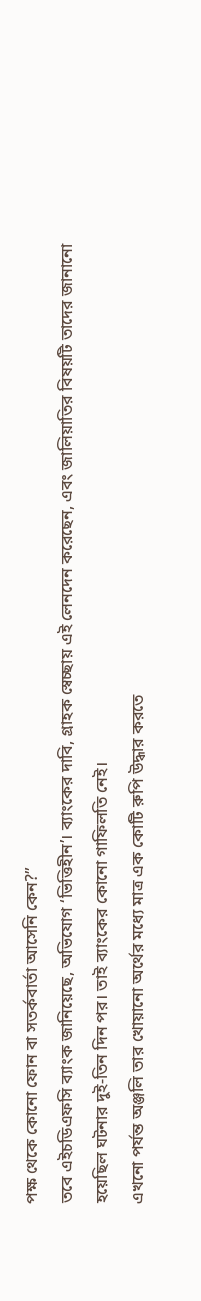পক্ষ থেকে কোনো ফোন বা সতর্কবার্তা আসেনি কেন?”
তবে এইচডিএফসি ব্যাংক জানিয়েছে, অভিযোগ ‘ভিত্তিহীন’। ব্যাংকের দাবি, গ্রাহক স্বেচ্ছায় এই লেনদেন করেছেন, এবং জালিয়াতির বিষয়টি তাদের জানানো হয়েছিল ঘটনার দুই-তিন দিন পর। তাই ব্যাংকের কোনো গাফিলতি নেই।
এখনো পর্যন্ত অঞ্জলি তার খোয়ানো অর্থের মধ্যে মাত্র এক কোটি রুপি উদ্ধার করতে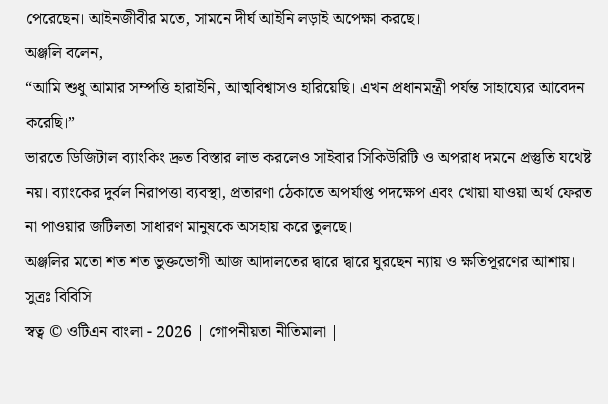পেরেছেন। আইনজীবীর মতে, সামনে দীর্ঘ আইনি লড়াই অপেক্ষা করছে।
অঞ্জলি বলেন,
“আমি শুধু আমার সম্পত্তি হারাইনি, আত্মবিশ্বাসও হারিয়েছি। এখন প্রধানমন্ত্রী পর্যন্ত সাহায্যের আবেদন করেছি।”
ভারতে ডিজিটাল ব্যাংকিং দ্রুত বিস্তার লাভ করলেও সাইবার সিকিউরিটি ও অপরাধ দমনে প্রস্তুতি যথেষ্ট নয়। ব্যাংকের দুর্বল নিরাপত্তা ব্যবস্থা, প্রতারণা ঠেকাতে অপর্যাপ্ত পদক্ষেপ এবং খোয়া যাওয়া অর্থ ফেরত না পাওয়ার জটিলতা সাধারণ মানুষকে অসহায় করে তুলছে।
অঞ্জলির মতো শত শত ভুক্তভোগী আজ আদালতের দ্বারে দ্বারে ঘুরছেন ন্যায় ও ক্ষতিপূরণের আশায়।
সুত্রঃ বিবিসি
স্বত্ব © ওটিএন বাংলা - 2026 | গোপনীয়তা নীতিমালা |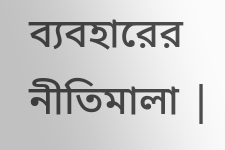ব্যবহারের নীতিমালা |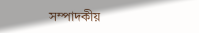সম্পাদকীয়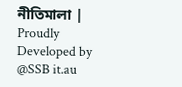নীতিমালা | Proudly Developed by @SSB it.au